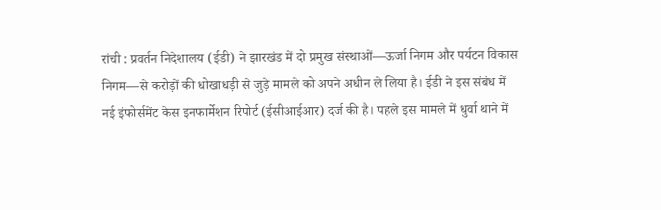रांची : प्रवर्तन निदेशालय (ईडी) ने झारखंड में दो प्रमुख संस्थाओं—ऊर्जा निगम और पर्यटन विकास निगम—से करोड़ों की धोखाधड़ी से जुड़े मामले को अपने अधीन ले लिया है। ईडी ने इस संबंध में नई इंफोर्समेंट केस इनफार्मेशन रिपोर्ट (ईसीआईआर) दर्ज की है। पहले इस मामले में धुर्वा थाने में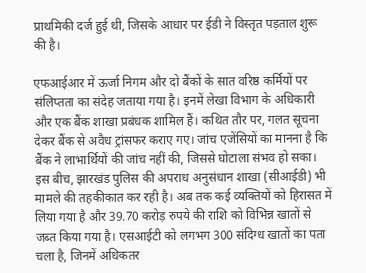प्राथमिकी दर्ज हुई थी, जिसके आधार पर ईडी ने विस्तृत पड़ताल शुरू की है।

एफआईआर में ऊर्जा निगम और दो बैंकों के सात वरिष्ठ कर्मियों पर संलिप्तता का संदेह जताया गया है। इनमें लेखा विभाग के अधिकारी और एक बैंक शाखा प्रबंधक शामिल हैं। कथित तौर पर, गलत सूचना देकर बैंक से अवैध ट्रांसफर कराए गए। जांच एजेंसियों का मानना है कि बैंक ने लाभार्थियों की जांच नहीं की, जिससे घोटाला संभव हो सका। इस बीच, झारखंड पुलिस की अपराध अनुसंधान शाखा (सीआईडी) भी मामले की तहकीकात कर रही है। अब तक कई व्यक्तियों को हिरासत में लिया गया है और 39.70 करोड़ रुपये की राशि को विभिन्न खातों से जब्त किया गया है। एसआईटी को लगभग 300 संदिग्ध खातों का पता चला है, जिनमें अधिकतर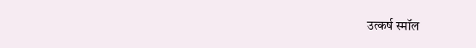उत्कर्ष स्मॉल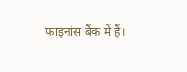फाइनांस बैंक में हैं।